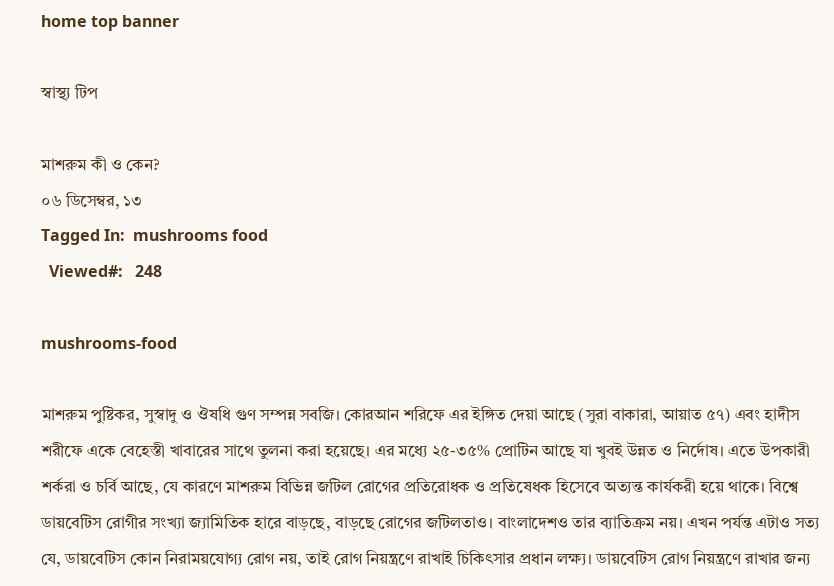home top banner

স্বাস্থ্য টিপ

মাশরুম কী ও কেন?
০৬ ডিসেম্বর, ১৩
Tagged In:  mushrooms food
  Viewed#:   248

mushrooms-food

মাশরুম পুষ্টিকর, সুস্বাদু ও ঔষধি গুণ সম্পন্ন সবজি। কোরআন শরিফে এর ইঙ্গিত দেয়া আছে (সুরা বাকারা, আয়াত ৫৭) এবং হাদীস শরীফে একে বেহেস্তী খাবারের সাথে তুলনা করা হয়েছে। এর মধ্যে ২৫-৩৫% প্রোটিন আছে যা খুবই উন্নত ও নির্দোষ। এতে উপকারী শর্করা ও চর্বি আছে, যে কারণে মাশরুম বিভিন্ন জটিল রোগের প্রতিরোধক ও প্রতিষেধক হিসেবে অত্যন্ত কার্যকরী হয়ে থাকে। বিশ্বে ডায়বেটিস রোগীর সংখ্যা জ্যামিতিক হারে বাড়ছে, বাড়ছে রোগের জটিলতাও। বাংলাদেশও তার ব্যাতিক্রম নয়। এখন পর্যন্ত এটাও সত্য যে, ডায়বেটিস কোন নিরাময়যোগ্য রোগ নয়, তাই রোগ নিয়ন্ত্রণে রাখাই চিকিৎসার প্রধান লক্ষ্য। ডায়বেটিস রোগ নিয়ন্ত্রণে রাখার জন্য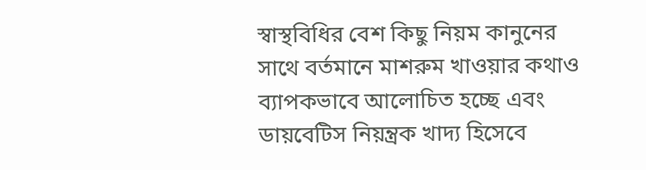স্বাস্থবিধির বেশ কিছু নিয়ম কানুনের সাথে বর্তমানে মাশরুম খাওয়ার কথাও ব্যাপকভাবে আলোচিত হচ্ছে এবং ডায়বেটিস নিয়ন্ত্রক খাদ্য হিসেবে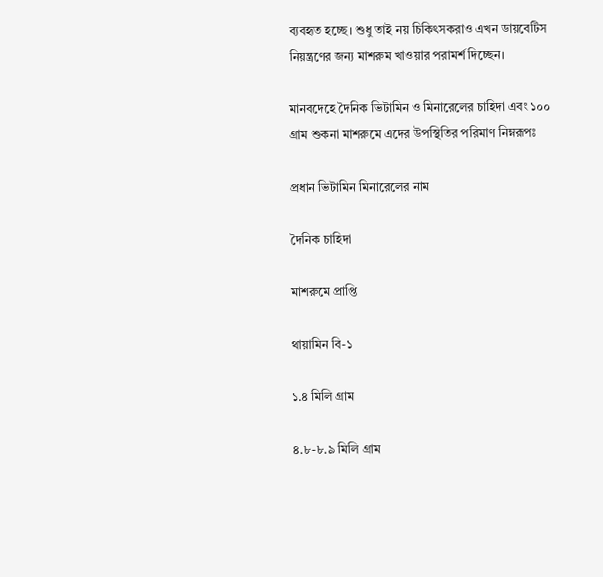ব্যবহৃত হচ্ছে। শুধু তাই নয় চিকিৎসকরাও এখন ডায়বেটিস নিয়ন্ত্রণের জন্য মাশরুম খাওয়ার পরামর্শ দিচ্ছেন।

মানবদেহে দৈনিক ভিটামিন ও মিনারেলের চাহিদা এবং ১০০ গ্রাম শুকনা মাশরুমে এদের উপস্থিতির পরিমাণ নিম্নরূপঃ

প্রধান ভিটামিন মিনারেলের নাম

দৈনিক চাহিদা

মাশরুমে প্রাপ্তি

থায়ামিন বি-১

১.৪ মিলি গ্রাম

৪.৮-৮.৯ মিলি গ্রাম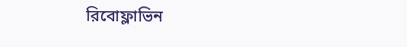রিবোফ্লাভিন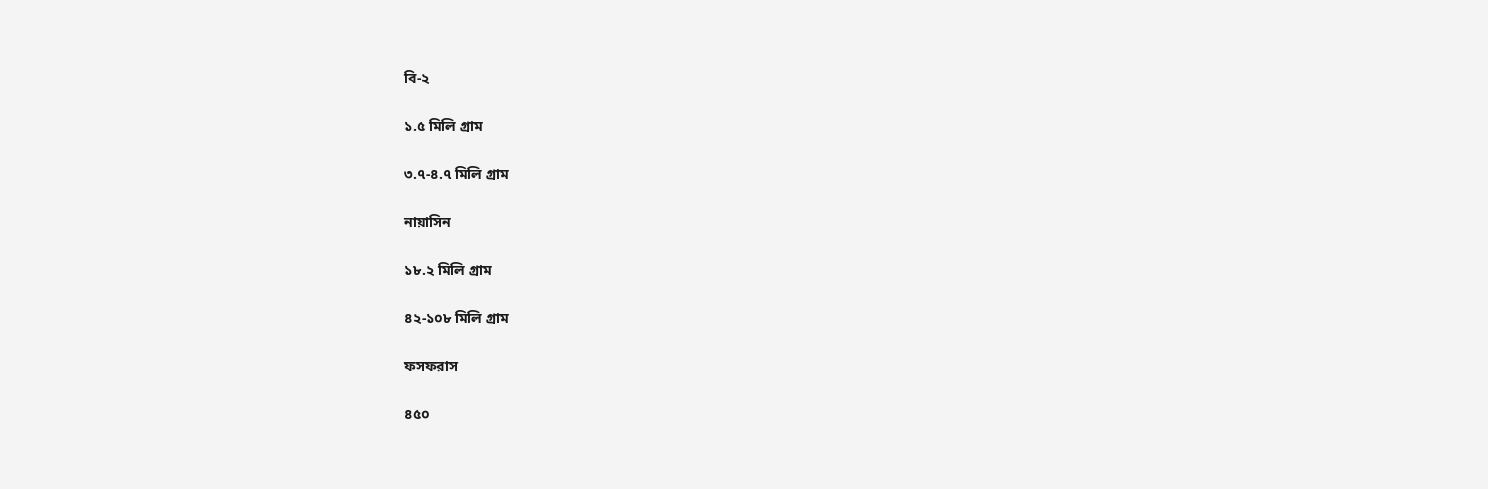বি-২

১.৫ মিলি গ্রাম

৩.৭-৪.৭ মিলি গ্রাম

নায়াসিন

১৮.২ মিলি গ্রাম

৪২-১০৮ মিলি গ্রাম

ফসফরাস

৪৫০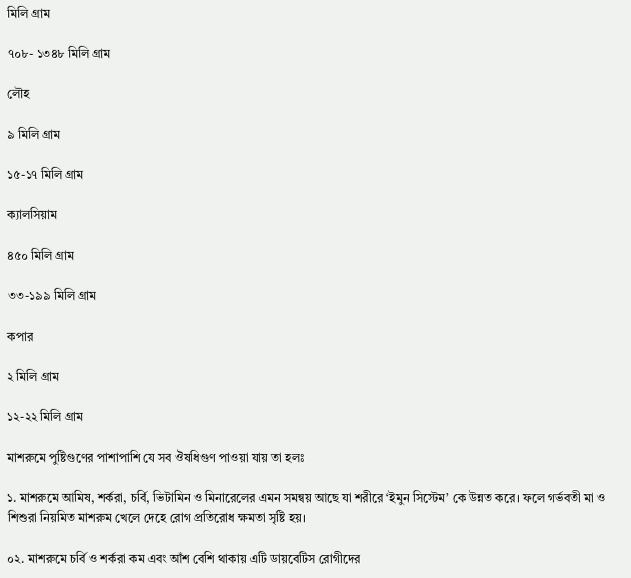মিলি গ্রাম

৭০৮- ১৩৪৮ মিলি গ্রাম

লৌহ

৯ মিলি গ্রাম

১৫-১৭ মিলি গ্রাম

ক্যালসিয়াম

৪৫০ মিলি গ্রাম

৩৩-১৯৯ মিলি গ্রাম

কপার

২ মিলি গ্রাম

১২-২২ মিলি গ্রাম

মাশরুমে পুষ্টিগুণের পাশাপাশি যে সব ঔষধিগুণ পাওয়া যায় তা হলঃ

১. মাশরুমে আমিষ, শর্করা, চর্বি, ভিটামিন ও মিনারেলের এমন সমন্বয় আছে যা শরীরে ‘ইমুন সিস্টেম’ কে উন্নত করে। ফলে গর্ভবতী মা ও শিশুরা নিয়মিত মাশরুম খেলে দেহে রোগ প্রতিরোধ ক্ষমতা সৃষ্টি হয়।

০২. মাশরুমে চর্বি ও শর্করা কম এবং আঁশ বেশি থাকায় এটি ডায়বেটিস রোগীদের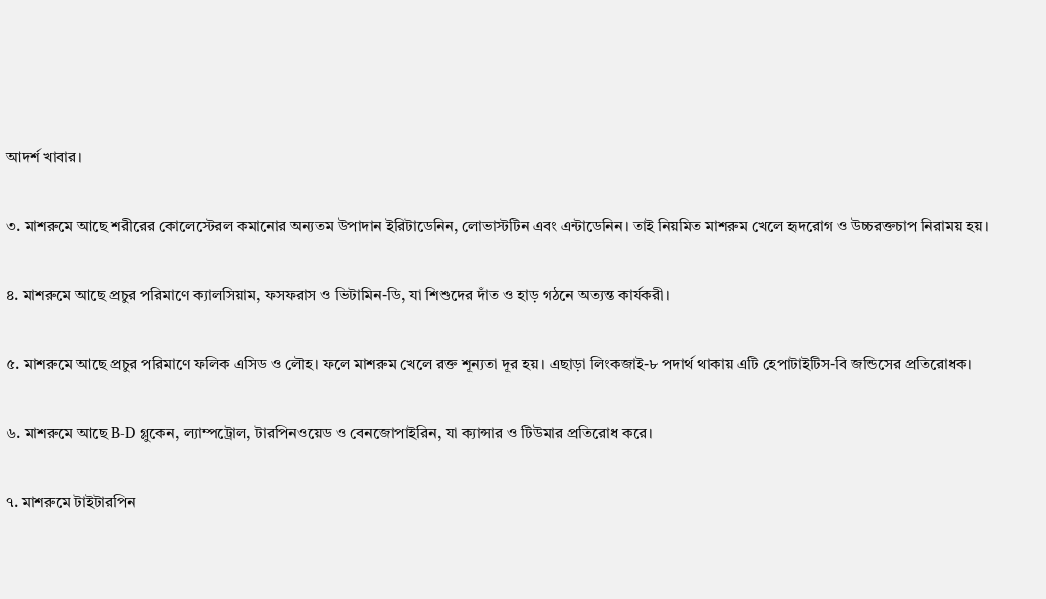আদর্শ খাবার।

৩. মাশরুমে আছে শরীরের কোলেস্টেরল কমানোর অন্যতম উপাদান ইরিটাডেনিন, লোভাস্টটিন এবং এন্টাডেনিন। তাই নিয়মিত মাশরুম খেলে হৃদরোগ ও উচ্চরক্তচাপ নিরাময় হয়।

৪. মাশরুমে আছে প্রচুর পরিমাণে ক্যালসিয়াম, ফসফরাস ও ভিটামিন-ডি, যা শিশুদের দাঁত ও হাড় গঠনে অত্যন্ত কার্যকরী।

৫. মাশরুমে আছে প্রচুর পরিমাণে ফলিক এসিড ও লৌহ। ফলে মাশরুম খেলে রক্ত শূন্যতা দূর হয়। এছাড়া লিংকজাই-৮ পদার্থ থাকায় এটি হেপাটাইটিস-বি জন্ডিসের প্রতিরোধক।

৬. মাশরুমে আছে B-D গ্লুকেন, ল্যাম্পট্রোল, টারপিনওয়েড ও বেনজোপাইরিন, যা ক্যান্সার ও টিউমার প্রতিরোধ করে।

৭. মাশরুমে টাইটারপিন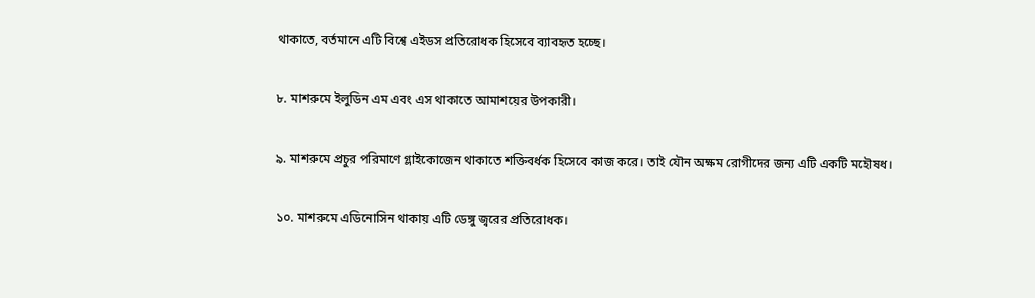থাকাতে, বর্তমানে এটি বিশ্বে এইডস প্রতিরোধক হিসেবে ব্যাবহৃত হচ্ছে।

৮. মাশরুমে ইলুডিন এম এবং এস থাকাতে আমাশয়ের উপকারী।

৯. মাশরুমে প্রচুর পরিমাণে গ্লাইকোজেন থাকাতে শক্তিবর্ধক হিসেবে কাজ করে। তাই যৌন অক্ষম রোগীদের জন্য এটি একটি মহৌষধ।

১০. মাশরুমে এডিনোসিন থাকায় এটি ডেঙ্গু জ্বরের প্রতিরোধক।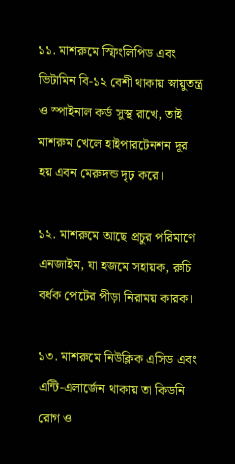১১. মাশরুমে স্ফিংলিপিড এবং ভিটামিন বি-১২ বেশী থাকায় স্নায়ুতন্ত্র ও স্পাইনাল কর্ড সুস্থ রাখে, তাই মাশরুম খেলে হাইপারটেনশন দূর হয় এবন মেরুদন্ড দৃঢ় করে।

১২. মাশরুমে আছে প্রচুর পরিমাণে এনজাইম, যা হজমে সহায়ক, রুচি বর্ধক পেটের পীড়া নিরাময় কারক।

১৩. মাশরুমে নিউক্লিক এসিড এবং এন্টি-এলার্জেন থাকায় তা কিডনি রোগ ও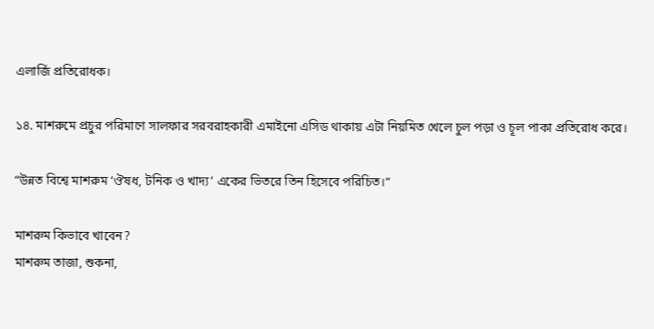এলার্জি প্রতিরোধক।

১৪. মাশরুমে প্রচুর পরিমাণে সালফার সরবরাহকারী এমাইনো এসিড থাকায় এটা নিয়মিত খেলে চুল পড়া ও চূল পাকা প্রতিরোধ করে।

“উন্নত বিশ্বে মাশরুম ‘ঔষধ, টনিক ও খাদ্য’ একের ভিতরে তিন হিসেবে পরিচিত।“

মাশরুম কিভাবে খাবেন?
মাশরুম তাজা, শুকনা,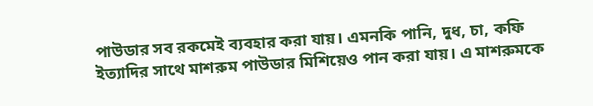পাউডার সব রকমেই ব্যবহার করা যায়। এমনকি পানি, দুধ, চা, কফি ইত্যাদির সাথে মাশরুম পাউডার মিশিয়েও পান করা যায়। এ মাশরুমকে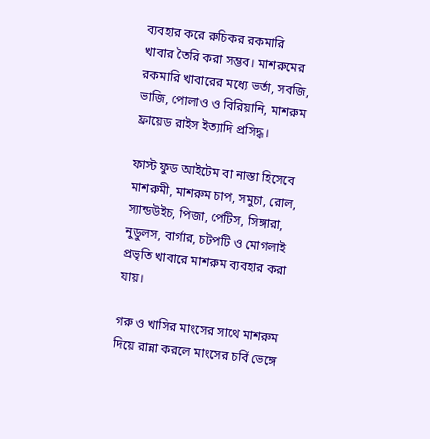ব্যবহার করে রুচিকর রকমারি খাবার তৈরি করা সম্ভব। মাশরুমের রকমারি খাবারের মধ্যে ভর্তা, সবজি, ভাজি, পোলাও ও বিরিয়ানি, মাশরুম ফ্রায়েড রাইস ইত্যাদি প্রসিদ্ধ।

ফাস্ট ফুড আইটেম বা নাস্তা হিসেবে মাশরুমী, মাশরুম চাপ, সমুচা, রোল, স্যান্ডউইচ, পিজা, পেটিস, সিঙ্গারা, নুডুলস, বার্গার, চটপটি ও মোগলাই প্রভৃতি খাবারে মাশরুম ব্যবহার করা যায়।

গরু ও খাসির মাংসের সাথে মাশরুম দিয়ে রান্না করলে মাংসের চর্বি ভেঙ্গে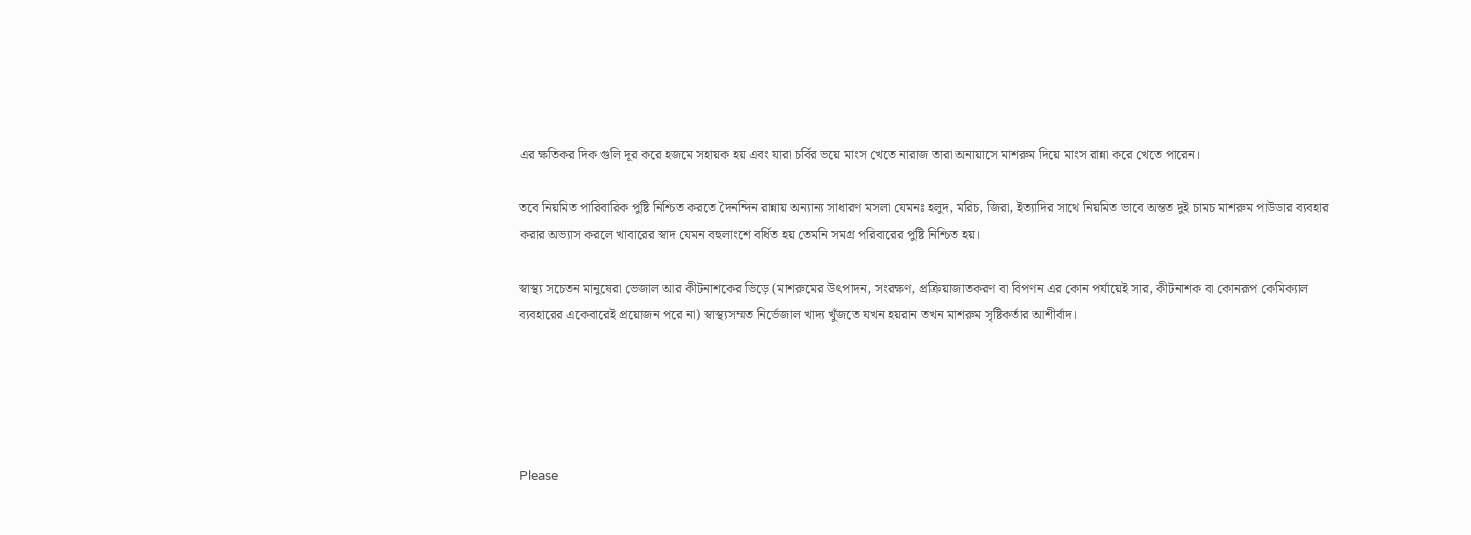এর ক্ষতিকর দিক গুলি দূর করে হজমে সহায়ক হয় এবং যারা চর্বির ভয়ে মাংস খেতে নারাজ তারা অনায়াসে মাশরুম দিয়ে মাংস রান্না করে খেতে পারেন।

তবে নিয়মিত পারিবারিক পুষ্টি নিশ্চিত করতে দৈনন্দিন রান্নায় অন্যান্য সাধারণ মসলা যেমনঃ হলুদ, মরিচ, জিরা, ইত্যাদির সাথে নিয়মিত ভাবে অন্তত দুই চামচ মাশরুম পাউডার ব্যবহার করার অভ্যাস করলে খাবারের স্বাদ যেমন বহুলাংশে বর্ধিত হয় তেমনি সমগ্র পরিবারের পুষ্টি নিশ্চিত হয়।

স্বাস্থ্য সচেতন মানুষেরা ভেজাল আর কীটনাশকের ভিড়ে (মাশরুমের উৎপাদন, সংরক্ষণ, প্রক্রিয়াজাতকরণ বা বিপণন এর কোন পর্যায়েই সার, কীটনাশক বা কোনরূপ কেমিক্যাল ব্যবহারের একেবারেই প্রয়োজন পরে না) স্বাস্থ্যসম্মত নির্ভেজাল খাদ্য খুঁজতে যখন হয়রান তখন মাশরুম সৃষ্টিকর্তার আশীর্বাদ।





Please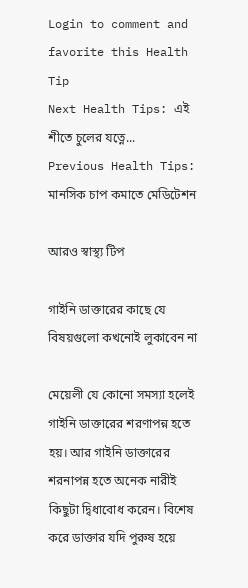Login to comment and favorite this Health Tip
Next Health Tips: এই শীতে চুলের যত্নে...
Previous Health Tips: মানসিক চাপ কমাতে মেডিটেশন

আরও স্বাস্থ্য টিপ

গাইনি ডাক্তারের কাছে যে বিষয়গুলো কখনোই লুকাবেন না

মেয়েলী যে কোনো সমস্যা হলেই গাইনি ডাক্তারের শরণাপন্ন হতে হয়। আর গাইনি ডাক্তারের শরনাপন্ন হতে অনেক নারীই কিছুটা দ্বিধাবোধ করেন। বিশেষ করে ডাক্তার যদি পুরুষ হয়ে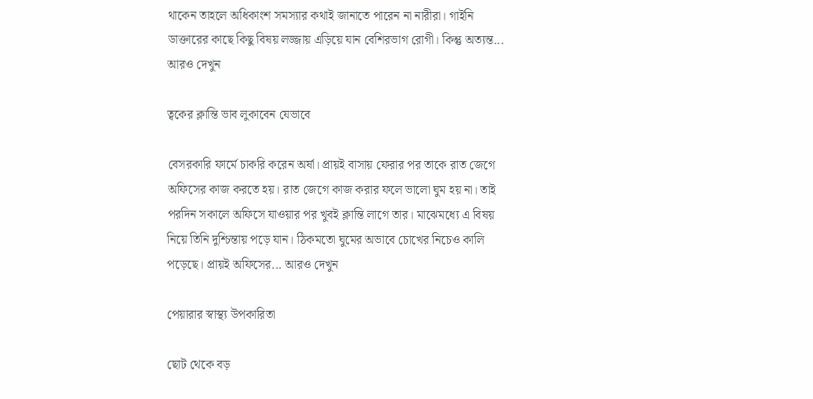থাকেন তাহলে অধিকাংশ সমস্যার কথাই জানাতে পারেন না নারীরা। গাইনি ডাক্তারের কাছে কিছু বিষয় লজ্জায় এড়িয়ে যান বেশিরভাগ রোগী। কিন্তু অত্যন্ত... আরও দেখুন

ত্বকের ক্লান্তি ভাব লুকাবেন যেভাবে

বেসরকারি ফার্মে চাকরি করেন অর্ষা। প্রায়ই বাসায় ফেরার পর তাকে রাত জেগে অফিসের কাজ করতে হয়। রাত জেগে কাজ করার ফলে ভালো ঘুম হয় না। তাই পরদিন সকালে অফিসে যাওয়ার পর খুবই ক্লান্তি লাগে তার। মাঝেমধ্যে এ বিষয় নিয়ে তিনি দুশ্চিন্তায় পড়ে যান। ঠিকমতো ঘুমের অভাবে চোখের নিচেও কালি পড়েছে। প্রায়ই অফিসের... আরও দেখুন

পেয়ারার স্বাস্থ্য উপকারিতা

ছোট থেকে বড়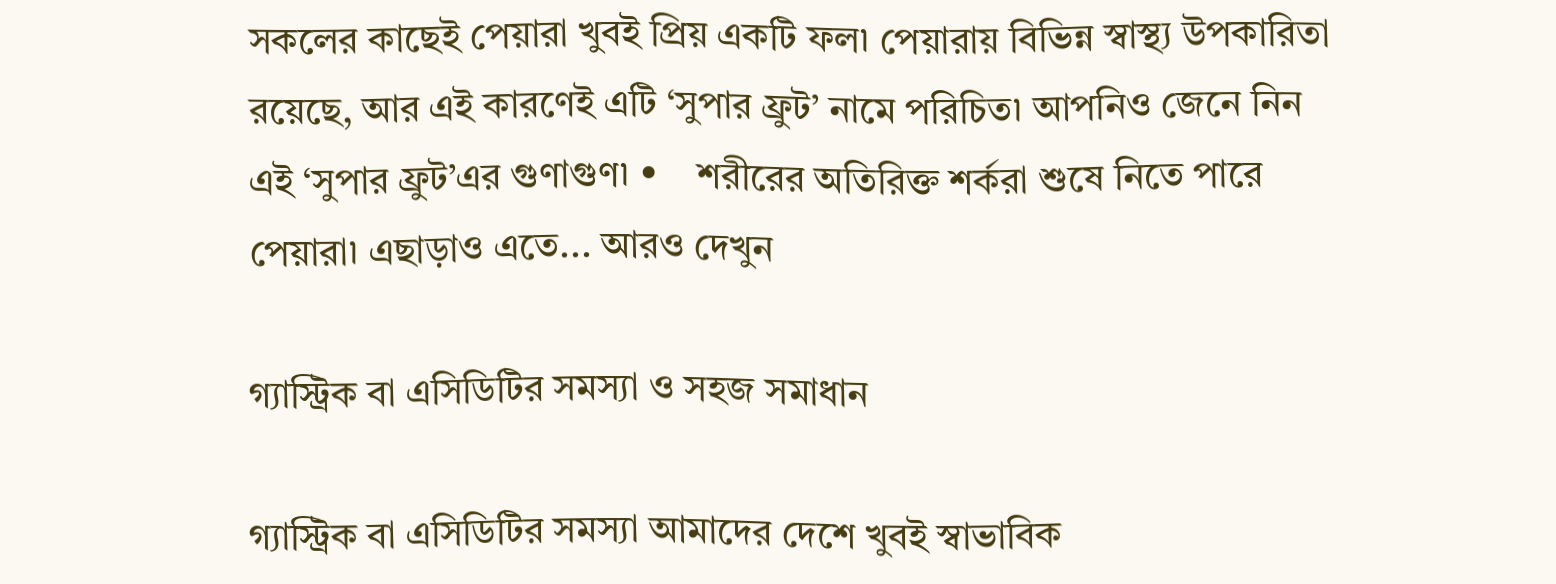সকলের কাছেই পেয়ারা খুবই প্রিয় একটি ফল৷ পেয়ারায় বিভিন্ন স্বাস্থ্য উপকারিতা রয়েছে, আর এই কারণেই এটি ‘সুপার ফ্রুট’ নামে পরিচিত৷ আপনিও জেনে নিন এই ‘সুপার ফ্রুট’এর গুণাগুণ৷ •    শরীরের অতিরিক্ত শর্করা শুষে নিতে পারে পেয়ারা৷ এছাড়াও এতে... আরও দেখুন

গ্যাস্ট্রিক বা এসিডিটির সমস্যা ও সহজ সমাধান

গ্যাস্ট্রিক বা এসিডিটির সমস্যা আমাদের দেশে খুবই স্বাভাবিক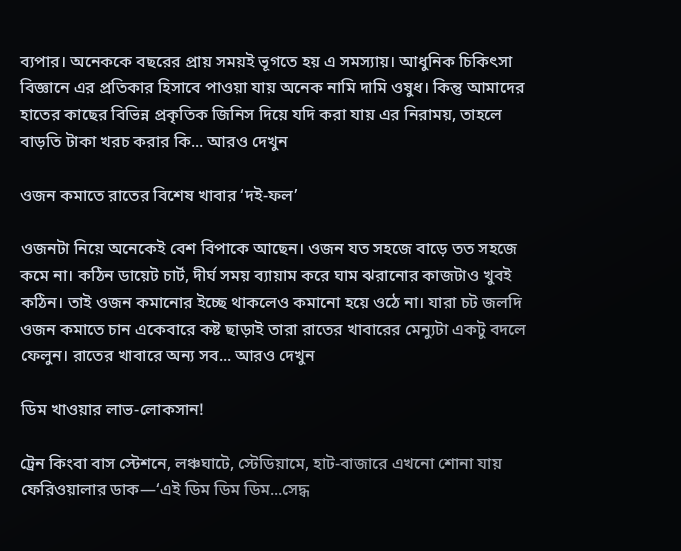ব্যপার। অনেককে বছরের প্রায় সময়ই ভূগতে হয় এ সমস্যায়। আধুনিক চিকিৎসা বিজ্ঞানে এর প্রতিকার হিসাবে পাওয়া যায় অনেক নামি দামি ওষুধ। কিন্তু আমাদের হাতের কাছের বিভিন্ন প্রকৃতিক জিনিস দিয়ে যদি করা যায় এর নিরাময়, তাহলে বাড়তি টাকা খরচ করার কি... আরও দেখুন

ওজন কমাতে রাতের বিশেষ খাবার ‘দই-ফল’

ওজনটা নিয়ে অনেকেই বেশ বিপাকে আছেন। ওজন যত সহজে বাড়ে তত সহজে কমে না। কঠিন ডায়েট চার্ট, দীর্ঘ সময় ব্যায়াম করে ঘাম ঝরানোর কাজটাও খুবই কঠিন। তাই ওজন কমানোর ইচ্ছে থাকলেও কমানো হয়ে ওঠে না। যারা চট জলদি ওজন কমাতে চান একেবারে কষ্ট ছাড়াই তারা রাতের খাবারের মেন্যুটা একটু বদলে ফেলুন। রাতের খাবারে অন্য সব... আরও দেখুন

ডিম খাওয়ার লাভ-লোকসান!

ট্রেন কিংবা বাস স্টেশনে, লঞ্চঘাটে, স্টেডিয়ামে, হাট-বাজারে এখনো শোনা যায় ফেরিওয়ালার ডাক—‘এই ডিম ডিম ডিম...সেদ্ধ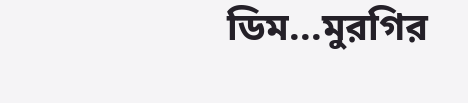ডিম...মুরগির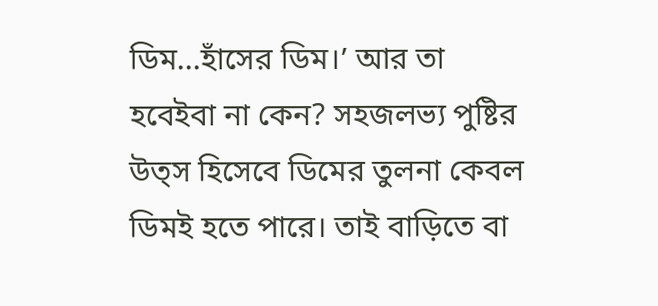ডিম...হাঁসের ডিম।’ আর তা হবেইবা না কেন? সহজলভ্য পুষ্টির উত্স হিসেবে ডিমের তুলনা কেবল ডিমই হতে পারে। তাই বাড়িতে বা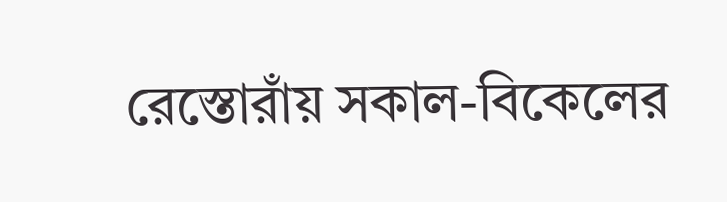রেস্তোরাঁয় সকাল-বিকেলের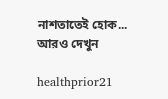নাশতাতেই হোক... আরও দেখুন

healthprior21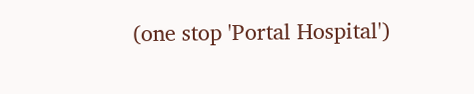(one stop 'Portal Hospital')